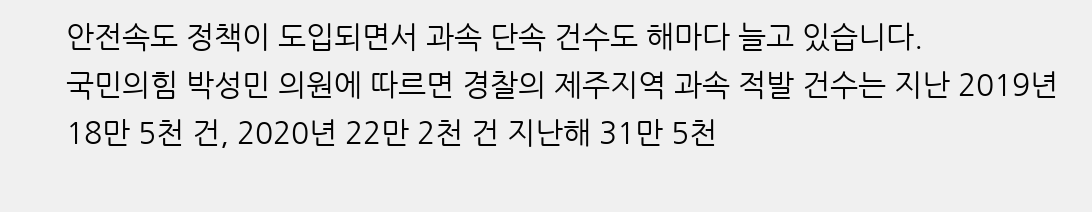안전속도 정책이 도입되면서 과속 단속 건수도 해마다 늘고 있습니다.
국민의힘 박성민 의원에 따르면 경찰의 제주지역 과속 적발 건수는 지난 2019년 18만 5천 건, 2020년 22만 2천 건 지난해 31만 5천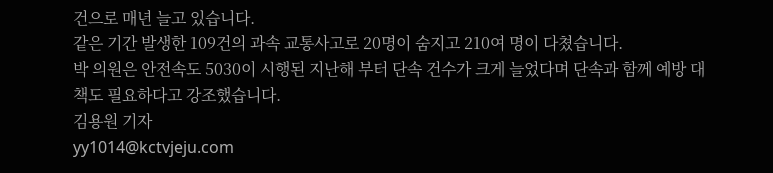건으로 매년 늘고 있습니다.
같은 기간 발생한 109건의 과속 교통사고로 20명이 숨지고 210여 명이 다쳤습니다.
박 의원은 안전속도 5030이 시행된 지난해 부터 단속 건수가 크게 늘었다며 단속과 함께 예방 대책도 필요하다고 강조했습니다.
김용원 기자
yy1014@kctvjeju.com